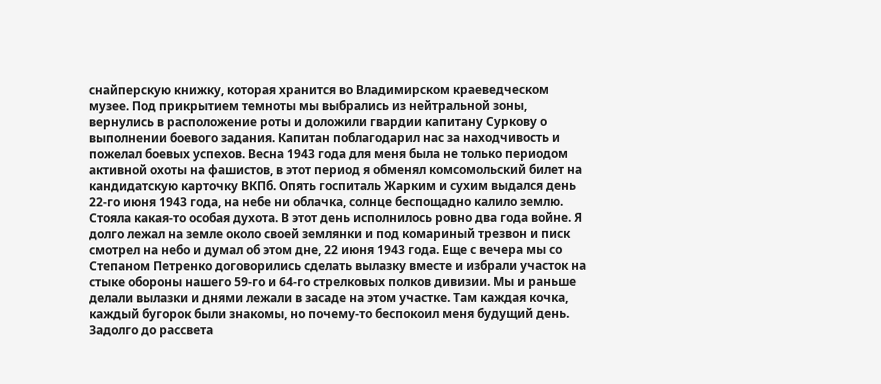снайперскую книжку, которая хранится во Владимирском краеведческом музее. Под прикрытием темноты мы выбрались из нейтральной зоны, вернулись в расположение роты и доложили гвардии капитану Суркову о выполнении боевого задания. Капитан поблагодарил нас за находчивость и пожелал боевых успехов. Весна 1943 года для меня была не только периодом активной охоты на фашистов, в этот период я обменял комсомольский билет на кандидатскую карточку ВКПб. Опять госпиталь Жарким и сухим выдался день 22-го июня 1943 года, на небе ни облачка, солнце беспощадно калило землю. Стояла какая-то особая духота. В этот день исполнилось ровно два года войне. Я долго лежал на земле около своей землянки и под комариный трезвон и писк смотрел на небо и думал об этом дне, 22 июня 1943 года. Еще с вечера мы со Степаном Петренко договорились сделать вылазку вместе и избрали участок на стыке обороны нашего 59-го и 64-го стрелковых полков дивизии. Мы и раньше делали вылазки и днями лежали в засаде на этом участке. Там каждая кочка, каждый бугорок были знакомы, но почему-то беспокоил меня будущий день. Задолго до рассвета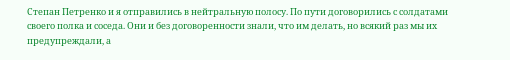Степан Петренко и я отправились в нейтральную полосу. По пути договорились с солдатами своего полка и соседа. Они и без договоренности знали, что им делать, но всякий раз мы их предупреждали, а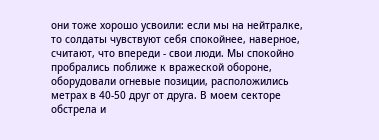они тоже хорошо усвоили: если мы на нейтралке, то солдаты чувствуют себя спокойнее, наверное, считают, что впереди - свои люди. Мы спокойно пробрались поближе к вражеской обороне, оборудовали огневые позиции, расположились метрах в 40-50 друг от друга. В моем секторе обстрела и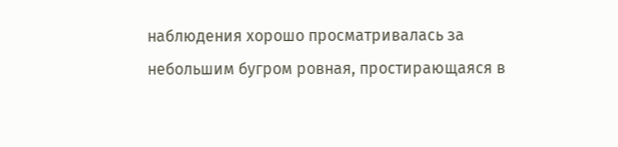наблюдения хорошо просматривалась за небольшим бугром ровная, простирающаяся в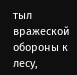тыл вражеской обороны к лесу,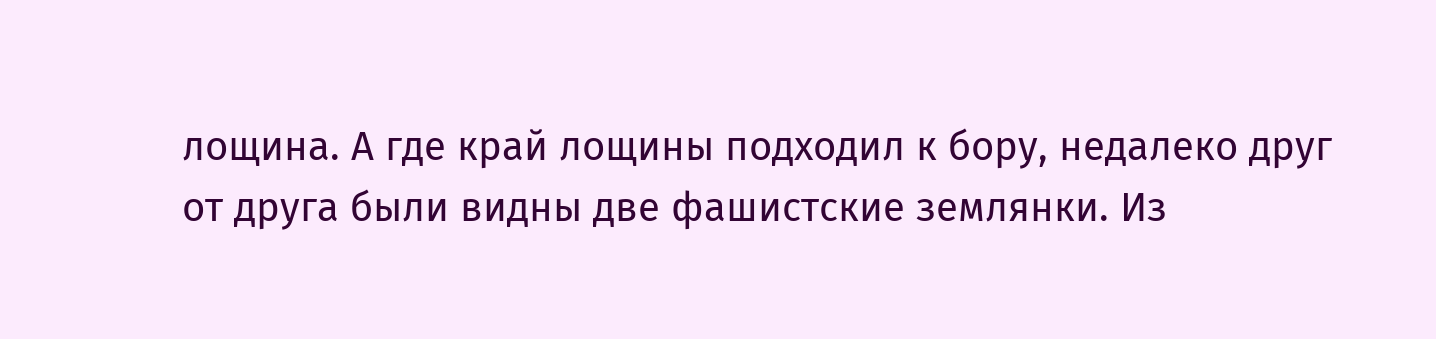лощина. А где край лощины подходил к бору, недалеко друг от друга были видны две фашистские землянки. Из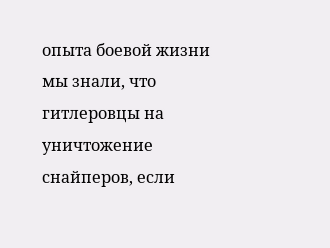опыта боевой жизни мы знали, что гитлеровцы на уничтожение снайперов, если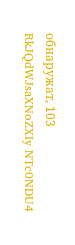обнаружат, 103
RkJQdWJsaXNoZXIy NTc0NDU4